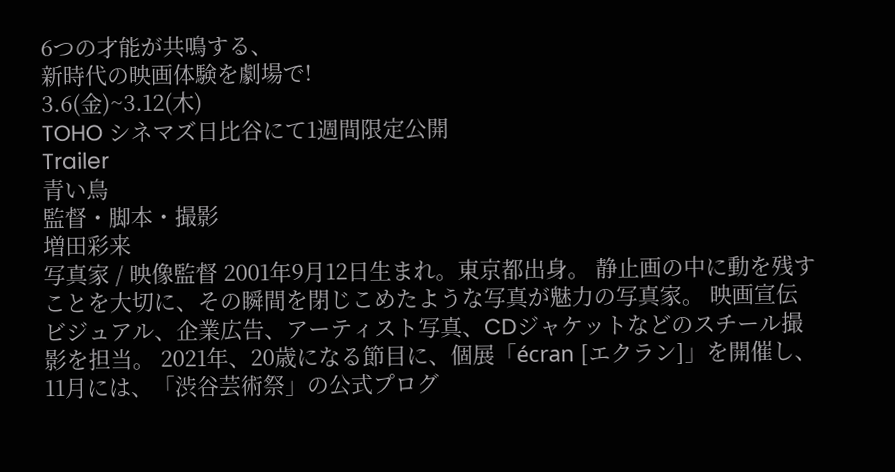6つの才能が共鳴する、
新時代の映画体験を劇場で!
3.6(金)~3.12(木)
TOHO シネマズ日比谷にて1週間限定公開
Trailer
青い鳥
監督・脚本・撮影
増田彩来
写真家 / 映像監督 2001年9月12日生まれ。東京都出身。 静止画の中に動を残すことを大切に、その瞬間を閉じこめたような写真が魅力の写真家。 映画宣伝ビジュアル、企業広告、アーティスト写真、CDジャケットなどのスチール撮影を担当。 2021年、20歳になる節目に、個展「écran [エクラン]」を開催し、11月には、「渋谷芸術祭」の公式プログ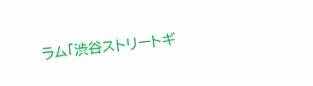ラム「渋谷ストリートギ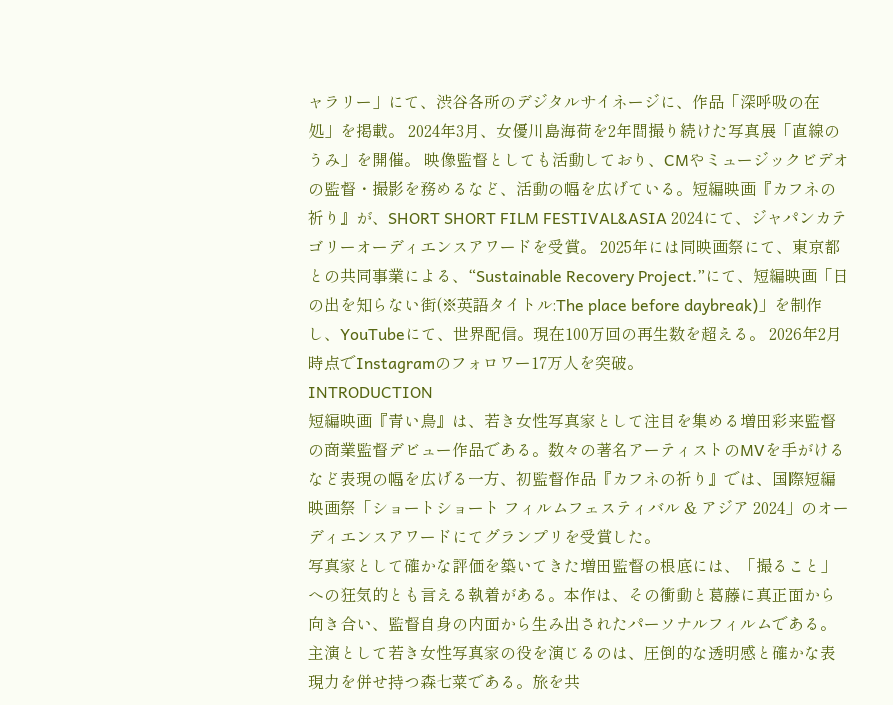ャラリー」にて、渋谷各所のデジタルサイネージに、作品「深呼吸の在処」を掲載。 2024年3月、女優川島海荷を2年間撮り続けた写真展「直線のうみ」を開催。 映像監督としても活動しており、CMやミュージックビデオの監督・撮影を務めるなど、活動の幅を広げている。短編映画『カフネの祈り』が、SHORT SHORT FILM FESTIVAL&ASIA 2024にて、ジャパンカテゴリーオーディエンスアワードを受賞。 2025年には同映画祭にて、東京都との共同事業による、“Sustainable Recovery Project.”にて、短編映画「日の出を知らない街(※英語タイトル:The place before daybreak)」を制作し、YouTubeにて、世界配信。現在100万回の再生数を超える。 2026年2月時点でInstagramのフォロワー17万人を突破。
INTRODUCTION
短編映画『青い鳥』は、若き女性写真家として注目を集める増田彩来監督の商業監督デビュー作品である。数々の著名アーティストのMVを手がけるなど表現の幅を広げる一方、初監督作品『カフネの祈り』では、国際短編映画祭「ショートショート フィルムフェスティバル & アジア 2024」のオーディエンスアワードにてグランプリを受賞した。
写真家として確かな評価を築いてきた増田監督の根底には、「撮ること」への狂気的とも言える執着がある。本作は、その衝動と葛藤に真正面から向き合い、監督自身の内面から生み出されたパーソナルフィルムである。
主演として若き女性写真家の役を演じるのは、圧倒的な透明感と確かな表現力を併せ持つ森七菜である。旅を共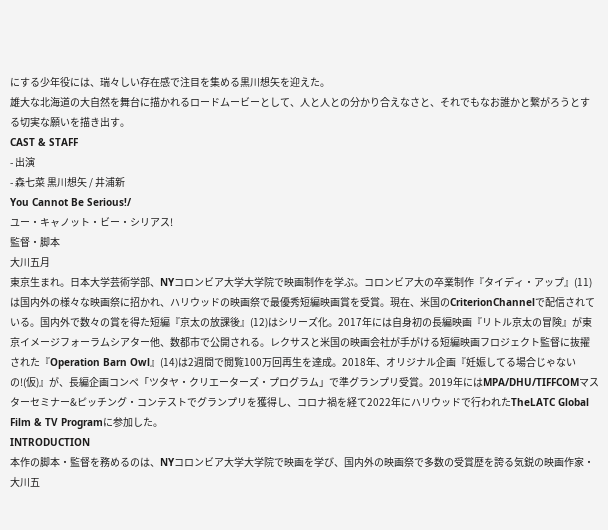にする少年役には、瑞々しい存在感で注目を集める黒川想矢を迎えた。
雄大な北海道の大自然を舞台に描かれるロードムービーとして、人と人との分かり合えなさと、それでもなお誰かと繋がろうとする切実な願いを描き出す。
CAST & STAFF
- 出演
- 森七菜 黒川想矢 / 井浦新
You Cannot Be Serious!/
ユー・キャノット・ビー・シリアス!
監督・脚本
大川五月
東京生まれ。日本大学芸術学部、NYコロンビア大学大学院で映画制作を学ぶ。コロンビア大の卒業制作『タイディ・アップ』(11)は国内外の様々な映画祭に招かれ、ハリウッドの映画祭で最優秀短編映画賞を受賞。現在、米国のCriterionChannelで配信されている。国内外で数々の賞を得た短編『京太の放課後』(12)はシリーズ化。2017年には自身初の長編映画『リトル京太の冒険』が東京イメージフォーラムシアター他、数都市で公開される。レクサスと米国の映画会社が手がける短編映画フロジェクト監督に抜擢された『Operation Barn Owl』(14)は2週間で閲覧100万回再生を達成。2018年、オリジナル企画『妊娠してる場合じゃないの!(仮)』が、長編企画コンペ「ツタヤ・クリエーターズ・プログラム」で準グランプリ受賞。2019年にはMPA/DHU/TIFFCOMマスターセミナー&ピッチング・コンテストでグランプリを獲得し、コロナ禍を経て2022年にハリウッドで行われたTheLATC Global Film & TV Programに参加した。
INTRODUCTION
本作の脚本・監督を務めるのは、NYコロンビア大学大学院で映画を学び、国内外の映画祭で多数の受賞歴を誇る気鋭の映画作家・大川五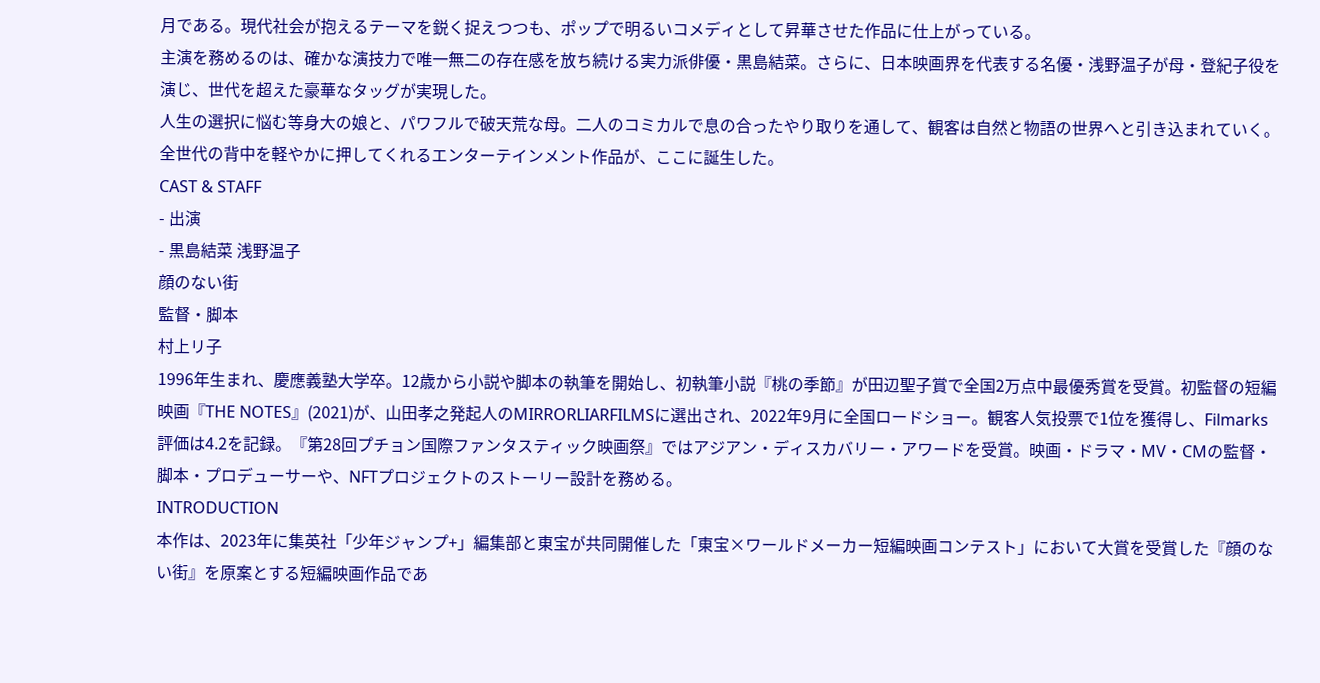月である。現代社会が抱えるテーマを鋭く捉えつつも、ポップで明るいコメディとして昇華させた作品に仕上がっている。
主演を務めるのは、確かな演技力で唯一無二の存在感を放ち続ける実力派俳優・黒島結菜。さらに、日本映画界を代表する名優・浅野温子が母・登紀子役を演じ、世代を超えた豪華なタッグが実現した。
人生の選択に悩む等身大の娘と、パワフルで破天荒な母。二人のコミカルで息の合ったやり取りを通して、観客は自然と物語の世界へと引き込まれていく。全世代の背中を軽やかに押してくれるエンターテインメント作品が、ここに誕生した。
CAST & STAFF
- 出演
- 黒島結菜 浅野温子
顔のない街
監督・脚本
村上リ子
1996年生まれ、慶應義塾大学卒。12歳から小説や脚本の執筆を開始し、初執筆小説『桃の季節』が田辺聖子賞で全国2万点中最優秀賞を受賞。初監督の短編映画『THE NOTES』(2021)が、山田孝之発起人のMIRRORLIARFILMSに選出され、2022年9月に全国ロードショー。観客人気投票で1位を獲得し、Filmarks評価は4.2を記録。『第28回プチョン国際ファンタスティック映画祭』ではアジアン・ディスカバリー・アワードを受賞。映画・ドラマ・MV・CMの監督・脚本・プロデューサーや、NFTプロジェクトのストーリー設計を務める。
INTRODUCTION
本作は、2023年に集英社「少年ジャンプ+」編集部と東宝が共同開催した「東宝×ワールドメーカー短編映画コンテスト」において大賞を受賞した『顔のない街』を原案とする短編映画作品であ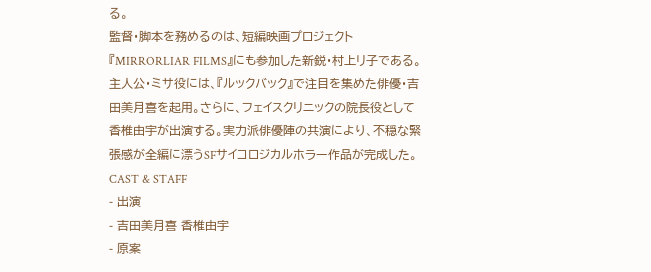る。
監督・脚本を務めるのは、短編映画プロジェクト『MIRRORLIAR FILMS』にも参加した新鋭・村上リ子である。
主人公・ミサ役には、『ルックバック』で注目を集めた俳優・吉田美月喜を起用。さらに、フェイスクリニックの院長役として香椎由宇が出演する。実力派俳優陣の共演により、不穏な緊張感が全編に漂うSFサイコロジカルホラー作品が完成した。
CAST & STAFF
- 出演
- 吉田美月喜 香椎由宇
- 原案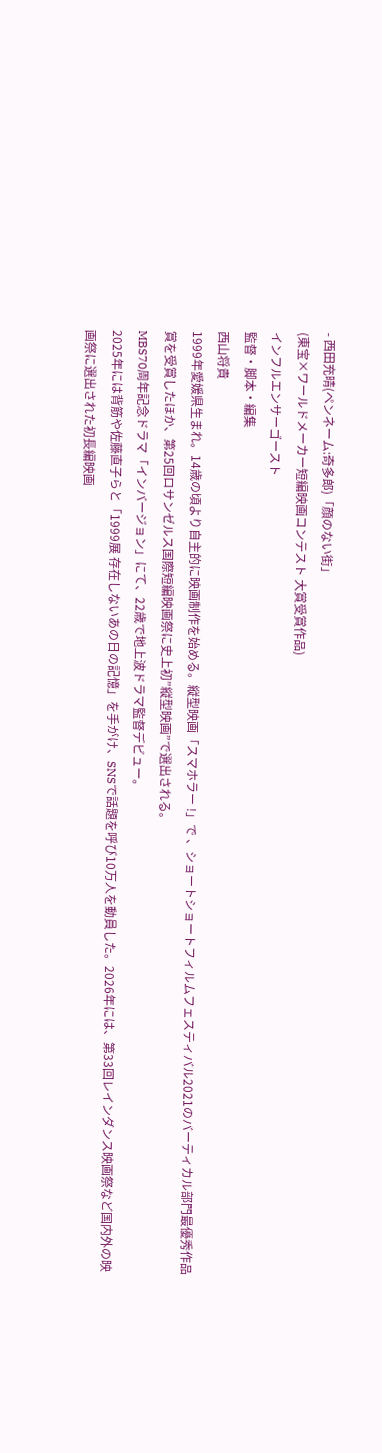- 西田充晴(ペンネーム:奇多郎)「顔のない街」
(東宝×ワールドメーカー短編映画コンテスト 大賞受賞作品)
インフルエンサーゴースト
監督・脚本・編集
西山将貴
1999年愛媛県生まれ。14歳の頃より自主的に映画制作を始める。縦型映画「スマホラー !」で 、ショートショートフィルムフェスティバル2021のバーティカル部門最優秀作品賞を受賞したほか、第25回ロサンゼルス国際短編映画祭に史上初”縦型映画”で選出される。
MBS70周年記念ドラマ「インバージョン」にて、22歳で地上波ドラマ監督デビュー。
2025年には背筋や佐藤直子らと「1999展 存在しないあの日の記憶」を手がけ、SNSで話題を呼び10万人を動員した。2026年には、第33回レインダンス映画祭など国内外の映画祭に選出された初長編映画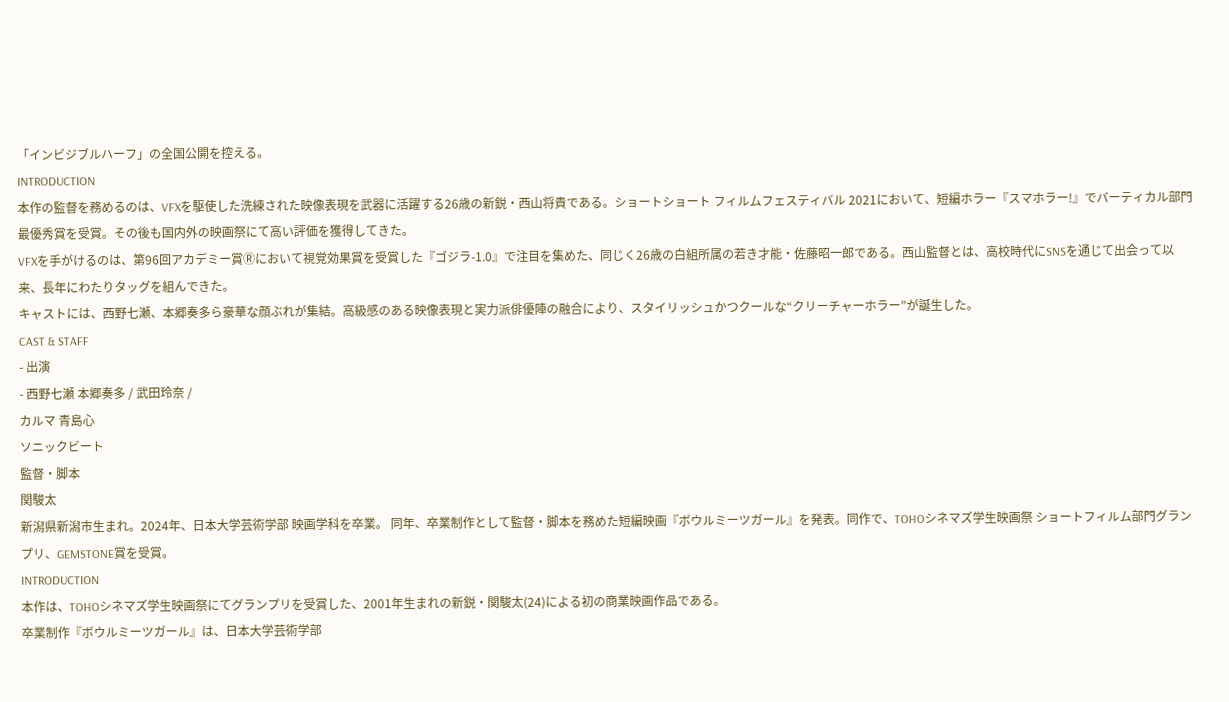「インビジブルハーフ」の全国公開を控える。
INTRODUCTION
本作の監督を務めるのは、VFXを駆使した洗練された映像表現を武器に活躍する26歳の新鋭・西山将貴である。ショートショート フィルムフェスティバル 2021において、短編ホラー『スマホラー!』でバーティカル部門最優秀賞を受賞。その後も国内外の映画祭にて高い評価を獲得してきた。
VFXを手がけるのは、第96回アカデミー賞Ⓡにおいて視覚効果賞を受賞した『ゴジラ-1.0』で注目を集めた、同じく26歳の白組所属の若き才能・佐藤昭一郎である。西山監督とは、高校時代にSNSを通じて出会って以来、長年にわたりタッグを組んできた。
キャストには、西野七瀬、本郷奏多ら豪華な顔ぶれが集結。高級感のある映像表現と実力派俳優陣の融合により、スタイリッシュかつクールな“クリーチャーホラー”が誕生した。
CAST & STAFF
- 出演
- 西野七瀬 本郷奏多 / 武田玲奈 /
カルマ 青島心
ソニックビート
監督・脚本
関駿太
新潟県新潟市生まれ。2024年、日本大学芸術学部 映画学科を卒業。 同年、卒業制作として監督・脚本を務めた短編映画『ボウルミーツガール』を発表。同作で、TOHOシネマズ学生映画祭 ショートフィルム部門グランプリ、GEMSTONE賞を受賞。
INTRODUCTION
本作は、TOHOシネマズ学生映画祭にてグランプリを受賞した、2001年生まれの新鋭・関駿太(24)による初の商業映画作品である。
卒業制作『ボウルミーツガール』は、日本大学芸術学部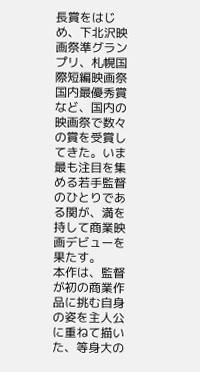長賞をはじめ、下北沢映画祭準グランプリ、札幌国際短編映画祭国内最優秀賞など、国内の映画祭で数々の賞を受賞してきた。いま最も注目を集める若手監督のひとりである関が、満を持して商業映画デビューを果たす。
本作は、監督が初の商業作品に挑む自身の姿を主人公に重ねて描いた、等身大の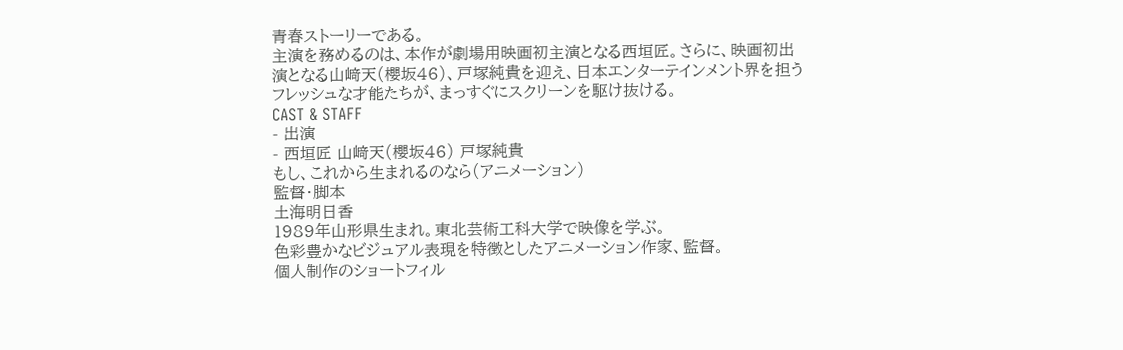青春ストーリーである。
主演を務めるのは、本作が劇場用映画初主演となる西垣匠。さらに、映画初出演となる山﨑天(櫻坂46)、戸塚純貴を迎え、日本エンターテインメント界を担うフレッシュな才能たちが、まっすぐにスクリーンを駆け抜ける。
CAST & STAFF
- 出演
- 西垣匠 山﨑天(櫻坂46) 戸塚純貴
もし、これから生まれるのなら(アニメーション)
監督・脚本
土海明日香
1989年山形県生まれ。東北芸術工科大学で映像を学ぶ。
色彩豊かなビジュアル表現を特徴としたアニメーション作家、監督。
個人制作のショートフィル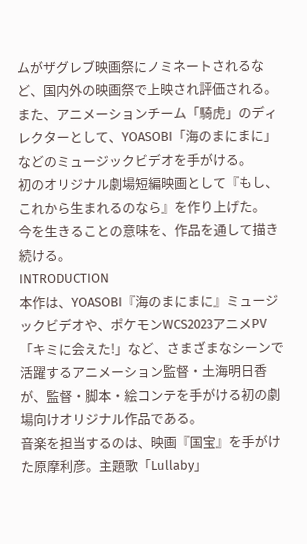ムがザグレブ映画祭にノミネートされるなど、国内外の映画祭で上映され評価される。
また、アニメーションチーム「騎虎」のディレクターとして、YOASOBI「海のまにまに」などのミュージックビデオを手がける。
初のオリジナル劇場短編映画として『もし、これから生まれるのなら』を作り上げた。
今を生きることの意味を、作品を通して描き続ける。
INTRODUCTION
本作は、YOASOBI『海のまにまに』ミュージックビデオや、ポケモンWCS2023アニメPV「キミに会えた!」など、さまざまなシーンで活躍するアニメーション監督・土海明日香が、監督・脚本・絵コンテを手がける初の劇場向けオリジナル作品である。
音楽を担当するのは、映画『国宝』を手がけた原摩利彦。主題歌「Lullaby」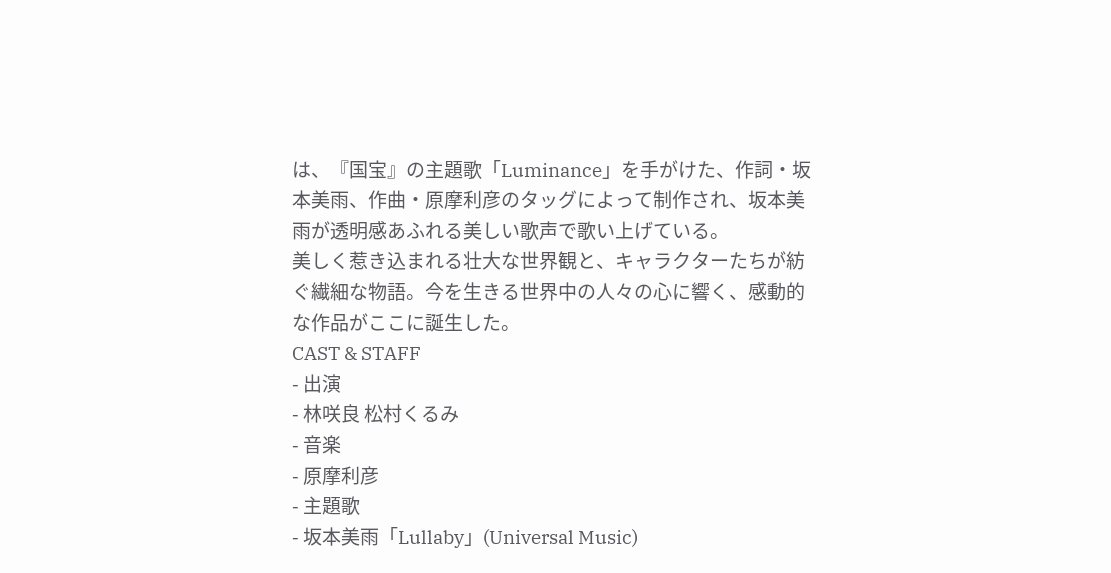は、『国宝』の主題歌「Luminance」を手がけた、作詞・坂本美雨、作曲・原摩利彦のタッグによって制作され、坂本美雨が透明感あふれる美しい歌声で歌い上げている。
美しく惹き込まれる壮大な世界観と、キャラクターたちが紡ぐ繊細な物語。今を生きる世界中の人々の心に響く、感動的な作品がここに誕生した。
CAST & STAFF
- 出演
- 林咲良 松村くるみ
- 音楽
- 原摩利彦
- 主題歌
- 坂本美雨「Lullaby」(Universal Music)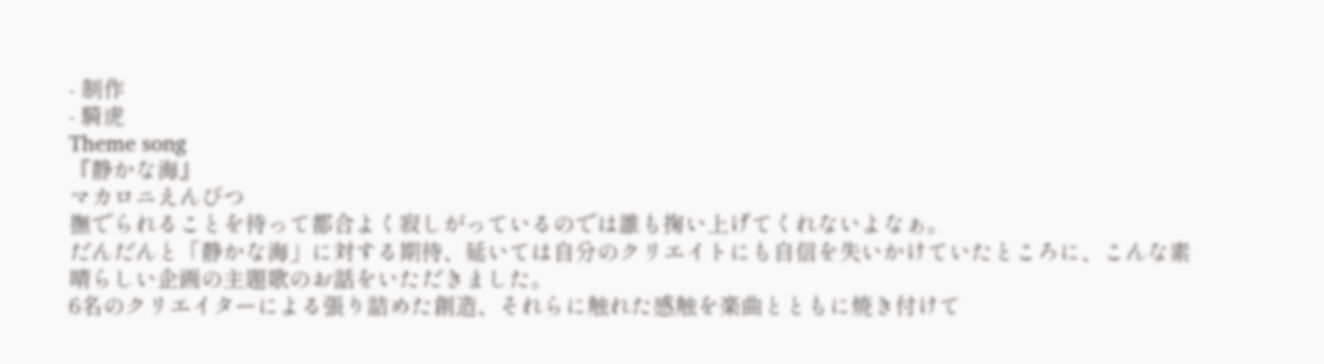- 制作
- 騎虎
Theme song
『静かな海』
マカロニえんぴつ
撫でられることを待って都合よく寂しがっているのでは誰も掬い上げてくれないよなぁ。
だんだんと「静かな海」に対する期待、延いては自分のクリエイトにも自信を失いかけていたところに、こんな素晴らしい企画の主題歌のお話をいただきました。
6名のクリエイターによる張り詰めた創造、それらに触れた感触を楽曲とともに焼き付けて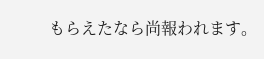もらえたなら尚報われます。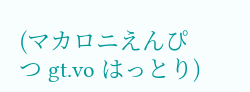(マカロニえんぴつ gt.vo はっとり)